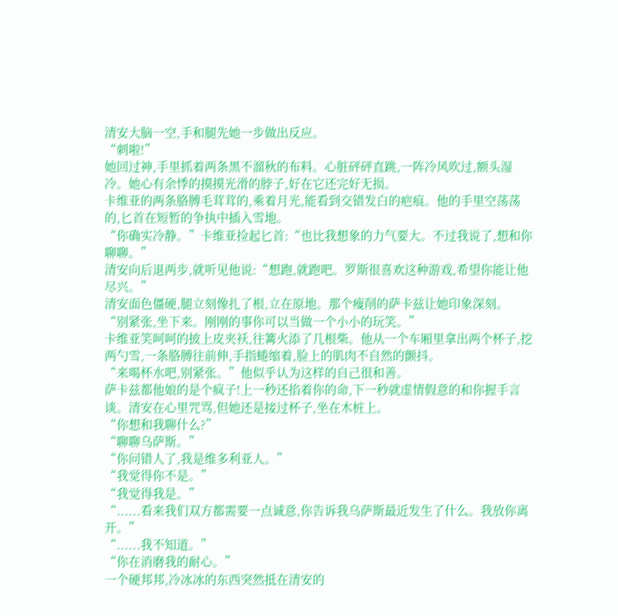清安大脑一空,手和腿先她一步做出反应。
“刺啦!”
她回过神,手里抓着两条黑不溜秋的布料。心脏砰砰直跳,一阵冷风吹过,额头湿冷。她心有余悸的摸摸光滑的脖子,好在它还完好无损。
卡维亚的两条胳膊毛茸茸的,乘着月光,能看到交错发白的疤痕。他的手里空荡荡的,匕首在短暂的争执中插入雪地。
“你确实冷静。”卡维亚捡起匕首:“也比我想象的力气要大。不过我说了,想和你聊聊。”
清安向后退两步,就听见他说:“想跑,就跑吧。罗斯很喜欢这种游戏,希望你能让他尽兴。”
清安面色僵硬,腿立刻像扎了根,立在原地。那个瘦削的萨卡兹让她印象深刻。
“别紧张,坐下来。刚刚的事你可以当做一个小小的玩笑。”
卡维亚笑呵呵的披上皮夹袄,往篝火添了几根柴。他从一个车厢里拿出两个杯子,挖两勺雪,一条胳膊往前伸,手指蜷缩着,脸上的肌肉不自然的颤抖。
“来喝杯水吧,别紧张。”他似乎认为这样的自己很和善。
萨卡兹都他娘的是个疯子!上一秒还掐着你的命,下一秒就虚情假意的和你握手言谈。清安在心里咒骂,但她还是接过杯子,坐在木桩上。
“你想和我聊什么?”
“聊聊乌萨斯。”
“你问错人了,我是维多利亚人。”
“我觉得你不是。”
“我觉得我是。”
“......看来我们双方都需要一点诚意,你告诉我乌萨斯最近发生了什么。我放你离开。”
“......我不知道。”
“你在消磨我的耐心。”
一个硬邦邦,冷冰冰的东西突然抵在清安的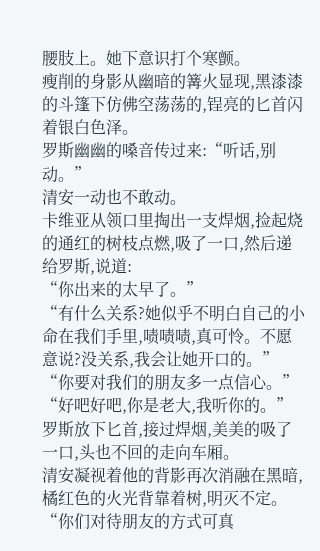腰肢上。她下意识打个寒颤。
瘦削的身影从幽暗的篝火显现,黑漆漆的斗篷下仿佛空荡荡的,锃亮的匕首闪着银白色泽。
罗斯幽幽的嗓音传过来:“听话,别动。”
清安一动也不敢动。
卡维亚从领口里掏出一支焊烟,捡起烧的通红的树枝点燃,吸了一口,然后递给罗斯,说道:
“你出来的太早了。”
“有什么关系?她似乎不明白自己的小命在我们手里,啧啧啧,真可怜。不愿意说?没关系,我会让她开口的。”
“你要对我们的朋友多一点信心。”
“好吧好吧,你是老大,我听你的。”罗斯放下匕首,接过焊烟,美美的吸了一口,头也不回的走向车厢。
清安凝视着他的背影再次消融在黑暗,橘红色的火光背靠着树,明灭不定。
“你们对待朋友的方式可真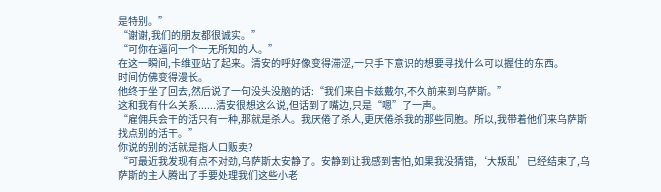是特别。”
“谢谢,我们的朋友都很诚实。”
“可你在逼问一个一无所知的人。”
在这一瞬间,卡维亚站了起来。清安的呼好像变得滞涩,一只手下意识的想要寻找什么可以握住的东西。
时间仿佛变得漫长。
他终于坐了回去,然后说了一句没头没脑的话:“我们来自卡兹戴尔,不久前来到乌萨斯。”
这和我有什么关系......清安很想这么说,但话到了嘴边,只是“嗯”了一声。
“雇佣兵会干的活只有一种,那就是杀人。我厌倦了杀人,更厌倦杀我的那些同胞。所以,我带着他们来乌萨斯找点别的活干。”
你说的别的活就是指人口贩卖?
“可最近我发现有点不对劲,乌萨斯太安静了。安静到让我感到害怕,如果我没猜错,‘大叛乱’已经结束了,乌萨斯的主人腾出了手要处理我们这些小老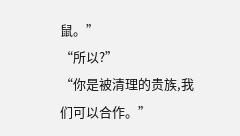鼠。”
“所以?”
“你是被清理的贵族,我们可以合作。”